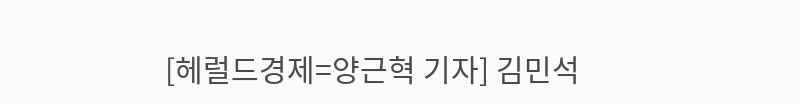[헤럴드경제=양근혁 기자] 김민석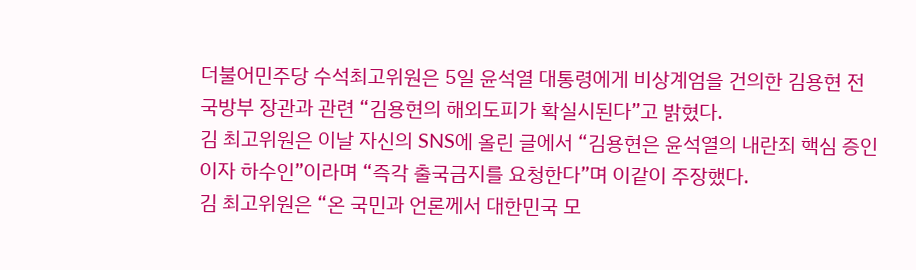더불어민주당 수석최고위원은 5일 윤석열 대통령에게 비상계엄을 건의한 김용현 전 국방부 장관과 관련 “김용현의 해외도피가 확실시된다”고 밝혔다.
김 최고위원은 이날 자신의 SNS에 올린 글에서 “김용현은 윤석열의 내란죄 핵심 증인이자 하수인”이라며 “즉각 출국금지를 요청한다”며 이같이 주장했다.
김 최고위원은 “온 국민과 언론께서 대한민국 모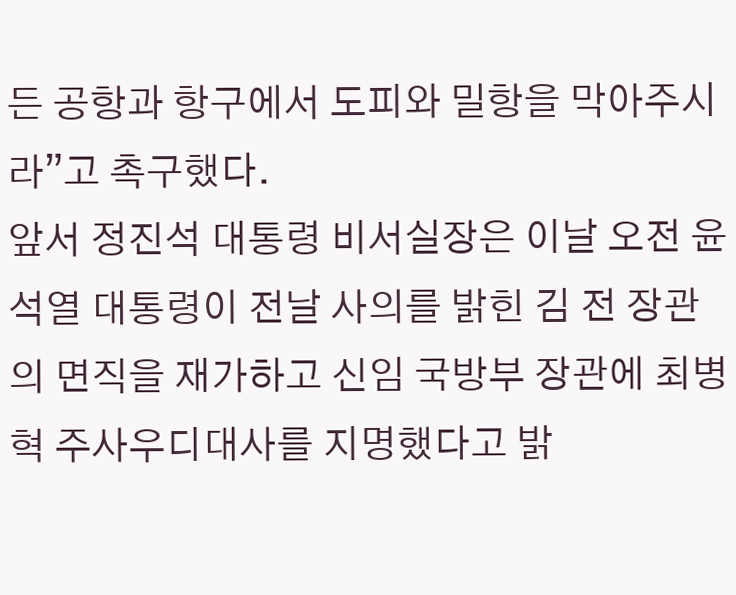든 공항과 항구에서 도피와 밀항을 막아주시라”고 촉구했다.
앞서 정진석 대통령 비서실장은 이날 오전 윤석열 대통령이 전날 사의를 밝힌 김 전 장관의 면직을 재가하고 신임 국방부 장관에 최병혁 주사우디대사를 지명했다고 밝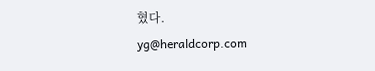혔다.
yg@heraldcorp.com